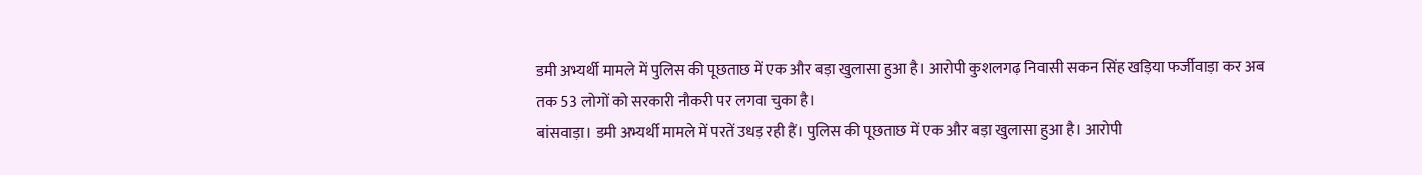डमी अभ्यर्थी मामले में पुलिस की पूछताछ में एक और बड़ा खुलासा हुआ है। आरोपी कुशलगढ़ निवासी सकन सिंह खड़िया फर्जीवाड़ा कर अब तक 53 लोगों को सरकारी नौकरी पर लगवा चुका है।
बांसवाड़ा। डमी अभ्यर्थी मामले में परतें उधड़ रही हैं। पुलिस की पूछताछ में एक और बड़ा खुलासा हुआ है। आरोपी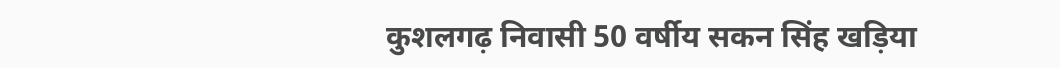कुशलगढ़ निवासी 50 वर्षीय सकन सिंह खड़िया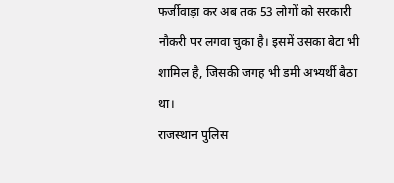फर्जीवाड़ा कर अब तक 53 लोगों को सरकारी नौकरी पर लगवा चुका है। इसमें उसका बेटा भी शामिल है, जिसकी जगह भी डमी अभ्यर्थी बैठा था।
राजस्थान पुलिस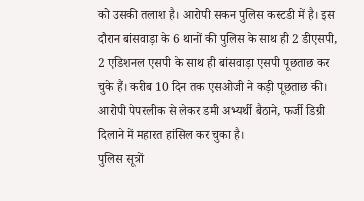को उसकी तलाश है। आरोपी सकन पुलिस कस्टडी में है। इस दौरान बांसवाड़ा के 6 थानों की पुलिस के साथ ही 2 डीएसपी, 2 एडिशनल एसपी के साथ ही बांसवाड़ा एसपी पूछताछ कर चुके हैं। करीब 10 दिन तक एसओजी ने कड़ी पूछताछ की। आरोपी पेपरलीक से लेकर डमी अभ्यर्थी बैठाने, फर्जी डिग्री दिलाने में महारत हांसिल कर चुका है।
पुलिस सूत्रों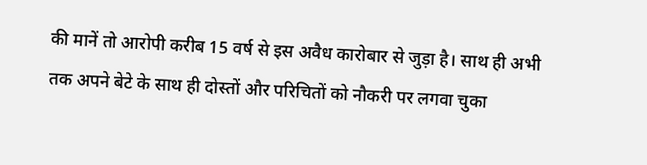की मानें तो आरोपी करीब 15 वर्ष से इस अवैध कारोबार से जुड़ा है। साथ ही अभी तक अपने बेटे के साथ ही दोस्तों और परिचितों को नौकरी पर लगवा चुका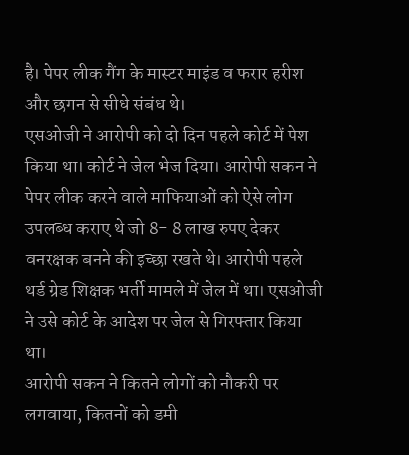है। पेपर लीक गैंग के मास्टर माइंड व फरार हरीश और छगन से सीधे संबंध थे।
एसओजी ने आरोपी को दो दिन पहले कोर्ट में पेश किया था। कोर्ट ने जेल भेज दिया। आरोपी सकन ने पेपर लीक करने वाले माफियाओं को ऐसे लोग उपलब्ध कराए थे जो 8- 8 लाख रुपए देकर वनरक्षक बनने की इच्छा रखते थे। आरोपी पहले थर्ड ग्रेड शिक्षक भर्ती मामले में जेल में था। एसओजी ने उसे कोर्ट के आदेश पर जेल से गिरफ्तार किया था।
आरोपी सकन ने कितने लोगों को नौकरी पर लगवाया, कितनों को डमी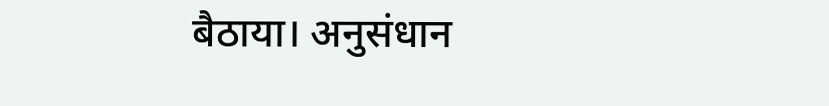बैठाया। अनुसंधान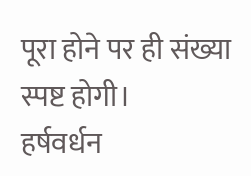पूरा होने पर ही संख्या स्पष्ट होगी।
हर्षवर्धन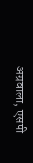अग्रवाला, एसपी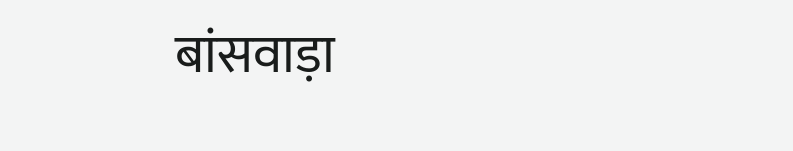बांसवाड़ा